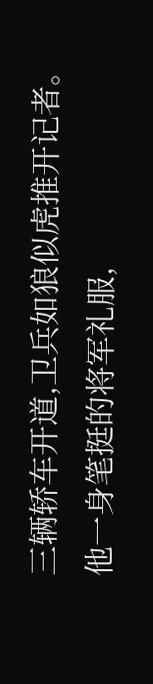三辆轿车开道,卫兵如狼似虎推开记者。
他一身笔挺的将军礼服,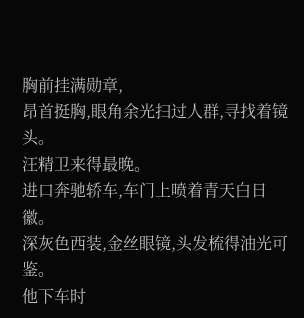胸前挂满勋章,
昂首挺胸,眼角余光扫过人群,寻找着镜头。
汪精卫来得最晚。
进口奔驰轿车,车门上喷着青天白日徽。
深灰色西装,金丝眼镜,头发梳得油光可鉴。
他下车时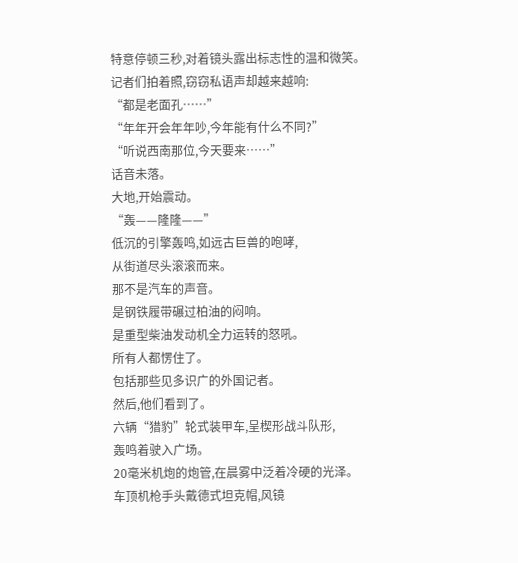特意停顿三秒,对着镜头露出标志性的温和微笑。
记者们拍着照,窃窃私语声却越来越响:
“都是老面孔……”
“年年开会年年吵,今年能有什么不同?”
“听说西南那位,今天要来……”
话音未落。
大地,开始震动。
“轰——隆隆——”
低沉的引擎轰鸣,如远古巨兽的咆哮,
从街道尽头滚滚而来。
那不是汽车的声音。
是钢铁履带碾过柏油的闷响。
是重型柴油发动机全力运转的怒吼。
所有人都愣住了。
包括那些见多识广的外国记者。
然后,他们看到了。
六辆“猎豹”轮式装甲车,呈楔形战斗队形,
轰鸣着驶入广场。
20毫米机炮的炮管,在晨雾中泛着冷硬的光泽。
车顶机枪手头戴德式坦克帽,风镜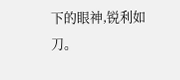下的眼神,锐利如刀。